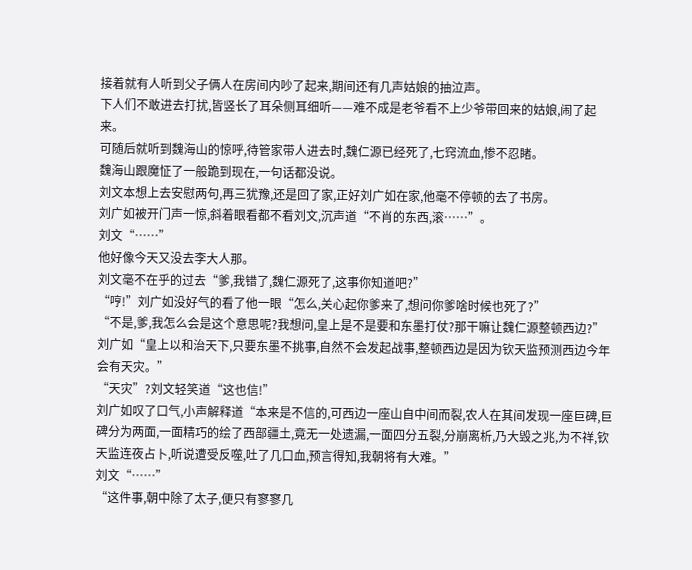接着就有人听到父子俩人在房间内吵了起来,期间还有几声姑娘的抽泣声。
下人们不敢进去打扰,皆竖长了耳朵侧耳细听——难不成是老爷看不上少爷带回来的姑娘,闹了起来。
可随后就听到魏海山的惊呼,待管家带人进去时,魏仁源已经死了,七窍流血,惨不忍睹。
魏海山跟魔怔了一般跪到现在,一句话都没说。
刘文本想上去安慰两句,再三犹豫,还是回了家,正好刘广如在家,他毫不停顿的去了书房。
刘广如被开门声一惊,斜着眼看都不看刘文,沉声道“不肖的东西,滚……”。
刘文“……”
他好像今天又没去李大人那。
刘文毫不在乎的过去“爹,我错了,魏仁源死了,这事你知道吧?”
“哼!”刘广如没好气的看了他一眼“怎么,关心起你爹来了,想问你爹啥时候也死了?”
“不是,爹,我怎么会是这个意思呢?我想问,皇上是不是要和东墨打仗?那干嘛让魏仁源整顿西边?”
刘广如“皇上以和治天下,只要东墨不挑事,自然不会发起战事,整顿西边是因为钦天监预测西边今年会有天灾。”
“天灾”?刘文轻笑道“这也信!”
刘广如叹了口气,小声解释道“本来是不信的,可西边一座山自中间而裂,农人在其间发现一座巨碑,巨碑分为两面,一面精巧的绘了西部疆土,竟无一处遗漏,一面四分五裂,分崩离析,乃大毁之兆,为不祥,钦天监连夜占卜,听说遭受反噬,吐了几口血,预言得知,我朝将有大难。”
刘文“……”
“这件事,朝中除了太子,便只有寥寥几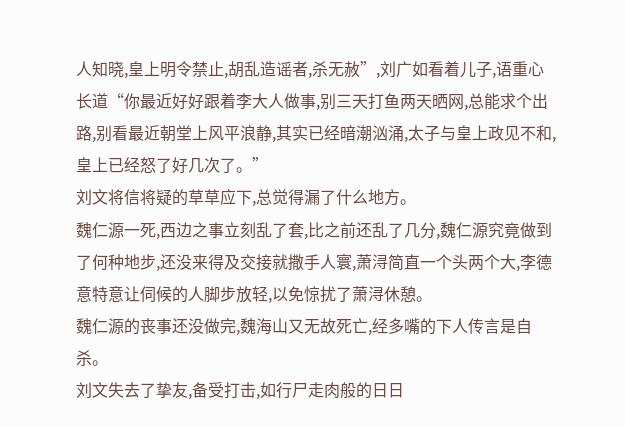人知晓,皇上明令禁止,胡乱造谣者,杀无赦”,刘广如看着儿子,语重心长道“你最近好好跟着李大人做事,别三天打鱼两天晒网,总能求个出路,别看最近朝堂上风平浪静,其实已经暗潮汹涌,太子与皇上政见不和,皇上已经怒了好几次了。”
刘文将信将疑的草草应下,总觉得漏了什么地方。
魏仁源一死,西边之事立刻乱了套,比之前还乱了几分,魏仁源究竟做到了何种地步,还没来得及交接就撒手人寰,萧浔简直一个头两个大,李德意特意让伺候的人脚步放轻,以免惊扰了萧浔休憩。
魏仁源的丧事还没做完,魏海山又无故死亡,经多嘴的下人传言是自杀。
刘文失去了挚友,备受打击,如行尸走肉般的日日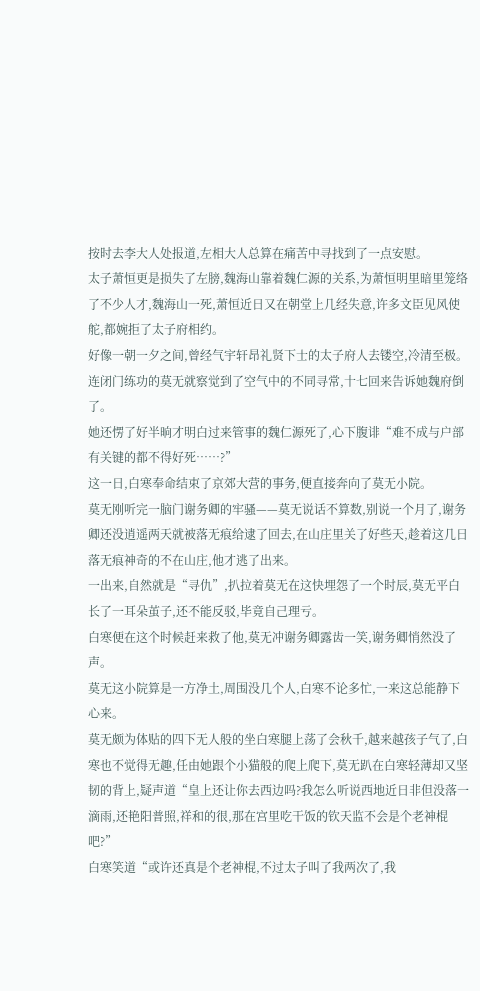按时去李大人处报道,左相大人总算在痛苦中寻找到了一点安慰。
太子萧恒更是损失了左膀,魏海山靠着魏仁源的关系,为萧恒明里暗里笼络了不少人才,魏海山一死,萧恒近日又在朝堂上几经失意,许多文臣见风使舵,都婉拒了太子府相约。
好像一朝一夕之间,曾经气宇轩昂礼贤下士的太子府人去镂空,冷清至极。
连闭门练功的莫无就察觉到了空气中的不同寻常,十七回来告诉她魏府倒了。
她还愣了好半晌才明白过来管事的魏仁源死了,心下腹诽“难不成与户部有关键的都不得好死……?”
这一日,白寒奉命结束了京郊大营的事务,便直接奔向了莫无小院。
莫无刚听完一脑门谢务卿的牢骚——莫无说话不算数,别说一个月了,谢务卿还没逍遥两天就被落无痕给逮了回去,在山庄里关了好些天,趁着这几日落无痕神奇的不在山庄,他才逃了出来。
一出来,自然就是“寻仇”,扒拉着莫无在这快埋怨了一个时辰,莫无平白长了一耳朵茧子,还不能反驳,毕竟自己理亏。
白寒便在这个时候赶来救了他,莫无冲谢务卿露齿一笑,谢务卿悄然没了声。
莫无这小院算是一方净土,周围没几个人,白寒不论多忙,一来这总能静下心来。
莫无颇为体贴的四下无人般的坐白寒腿上荡了会秋千,越来越孩子气了,白寒也不觉得无趣,任由她跟个小猫般的爬上爬下,莫无趴在白寒轻薄却又坚韧的背上,疑声道“皇上还让你去西边吗?我怎么听说西地近日非但没落一滴雨,还艳阳普照,祥和的很,那在宫里吃干饭的钦天监不会是个老神棍吧?”
白寒笑道“或许还真是个老神棍,不过太子叫了我两次了,我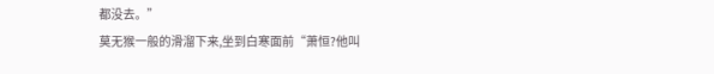都没去。”
莫无猴一般的滑溜下来,坐到白寒面前“萧恒?他叫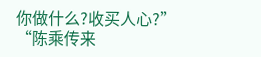你做什么?收买人心?”
“陈乘传来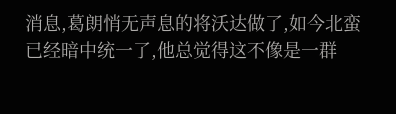消息,葛朗悄无声息的将沃达做了,如今北蛮已经暗中统一了,他总觉得这不像是一群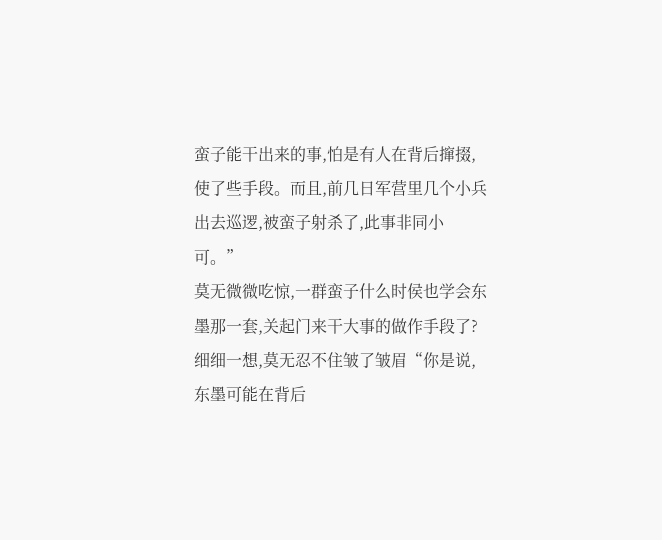蛮子能干出来的事,怕是有人在背后撺掇,使了些手段。而且,前几日军营里几个小兵出去巡逻,被蛮子射杀了,此事非同小可。”
莫无微微吃惊,一群蛮子什么时侯也学会东墨那一套,关起门来干大事的做作手段了?
细细一想,莫无忍不住皱了皱眉“你是说,东墨可能在背后